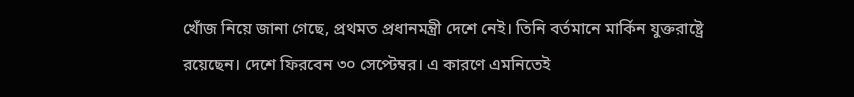খোঁজ নিয়ে জানা গেছে, প্রথমত প্রধানমন্ত্রী দেশে নেই। তিনি বর্তমানে মার্কিন যুক্তরাষ্ট্রে রয়েছেন। দেশে ফিরবেন ৩০ সেপ্টেম্বর। এ কারণে এমনিতেই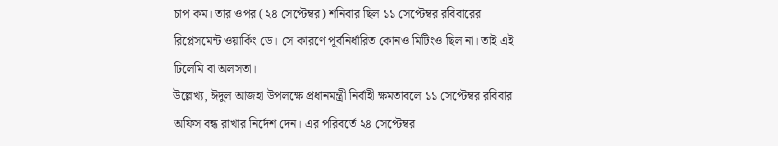চাপ কম। তার ওপর (২৪ সেপ্টেম্বর) শনিবার ছিল ১১ সেপ্টেম্বর রবিবারের রিপ্লেসমেন্ট ওয়ার্কিং ডে। সে কারণে পূর্বনির্ধারিত কোনও মিটিংও ছিল না। তাই এই ঢিলেমি বা অলসতা।
উল্লেখ্য, ঈদুল আজহা উপলক্ষে প্রধানমন্ত্রী নির্বাহী ক্ষমতাবলে ১১ সেপ্টেম্বর রবিবার অফিস বন্ধ রাখার নির্দেশ দেন। এর পরিবর্তে ২৪ সেপ্টেম্বর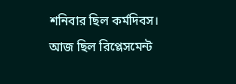শনিবার ছিল কর্মদিবস। আজ ছিল রিপ্লেসমেন্ট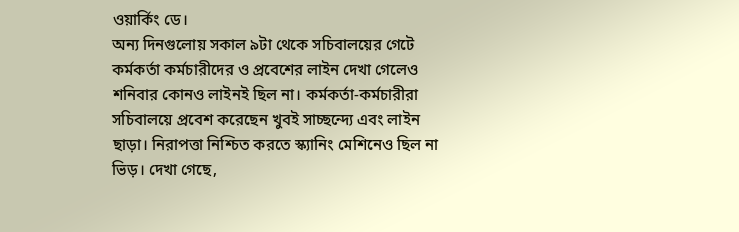ওয়ার্কিং ডে।
অন্য দিনগুলোয় সকাল ৯টা থেকে সচিবালয়ের গেটে কর্মকর্তা কর্মচারীদের ও প্রবেশের লাইন দেখা গেলেও শনিবার কোনও লাইনই ছিল না। কর্মকর্তা-কর্মচারীরা সচিবালয়ে প্রবেশ করেছেন খুবই সাচ্ছন্দ্যে এবং লাইন ছাড়া। নিরাপত্তা নিশ্চিত করতে স্ক্যানিং মেশিনেও ছিল না ভিড়। দেখা গেছে,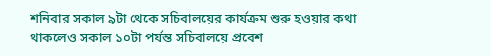শনিবার সকাল ৯টা থেকে সচিবালয়ের কার্যক্রম শুরু হওয়ার কথা থাকলেও সকাল ১০টা পর্যন্ত সচিবালয়ে প্রবেশ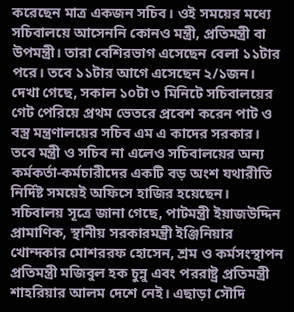করেছেন মাত্র একজন সচিব। ওই সময়ের মধ্যে সচিবালয়ে আসেননি কোনও মন্ত্রী, প্রতিমন্ত্রী বা উপমন্ত্রী। তারা বেশিরভাগ এসেছেন বেলা ১১টার পরে। তবে ১১টার আগে এসেছেন ২/১জন।
দেখা গেছে, সকাল ১০টা ৩ মিনিটে সচিবালয়ের গেট পেরিয়ে প্রথম ভেতরে প্রবেশ করেন পাট ও বস্ত্র মন্ত্রণালয়ের সচিব এম এ কাদের সরকার। তবে মন্ত্রী ও সচিব না এলেও সচিবালয়ের অন্য কর্মকর্তা-কর্মচারীদের একটি বড় অংশ যথারীতি নির্দিষ্ট সময়েই অফিসে হাজির হয়েছেন।
সচিবালয় সূত্রে জানা গেছে, পাটমন্ত্রী ইয়াজউদ্দিন প্রামাণিক, স্থানীয় সরকারমন্ত্রী ইঞ্জিনিয়ার খোন্দকার মোশররফ হোসেন, শ্রম ও কর্মসংস্থাপন প্রতিমন্ত্রী মজিবুল হক চুন্নু এবং পররাষ্ট্র প্রতিমন্ত্রী শাহরিয়ার আলম দেশে নেই। এছাড়া সৌদি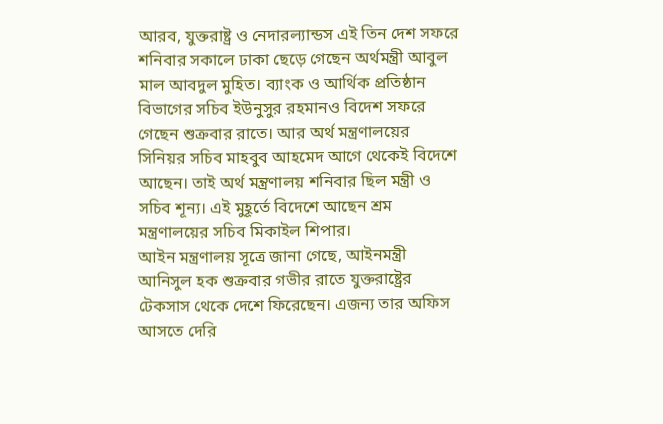আরব, যুক্তরাষ্ট্র ও নেদারল্যান্ডস এই তিন দেশ সফরে শনিবার সকালে ঢাকা ছেড়ে গেছেন অর্থমন্ত্রী আবুল মাল আবদুল মুহিত। ব্যাংক ও আর্থিক প্রতিষ্ঠান বিভাগের সচিব ইউনুসুর রহমানও বিদেশ সফরে গেছেন শুক্রবার রাতে। আর অর্থ মন্ত্রণালয়ের সিনিয়র সচিব মাহবুব আহমেদ আগে থেকেই বিদেশে আছেন। তাই অর্থ মন্ত্রণালয় শনিবার ছিল মন্ত্রী ও সচিব শূন্য। এই মুহূর্তে বিদেশে আছেন শ্রম মন্ত্রণালয়ের সচিব মিকাইল শিপার।
আইন মন্ত্রণালয় সূত্রে জানা গেছে, আইনমন্ত্রী আনিসুল হক শুক্রবার গভীর রাতে যুক্তরাষ্ট্রের টেকসাস থেকে দেশে ফিরেছেন। এজন্য তার অফিস আসতে দেরি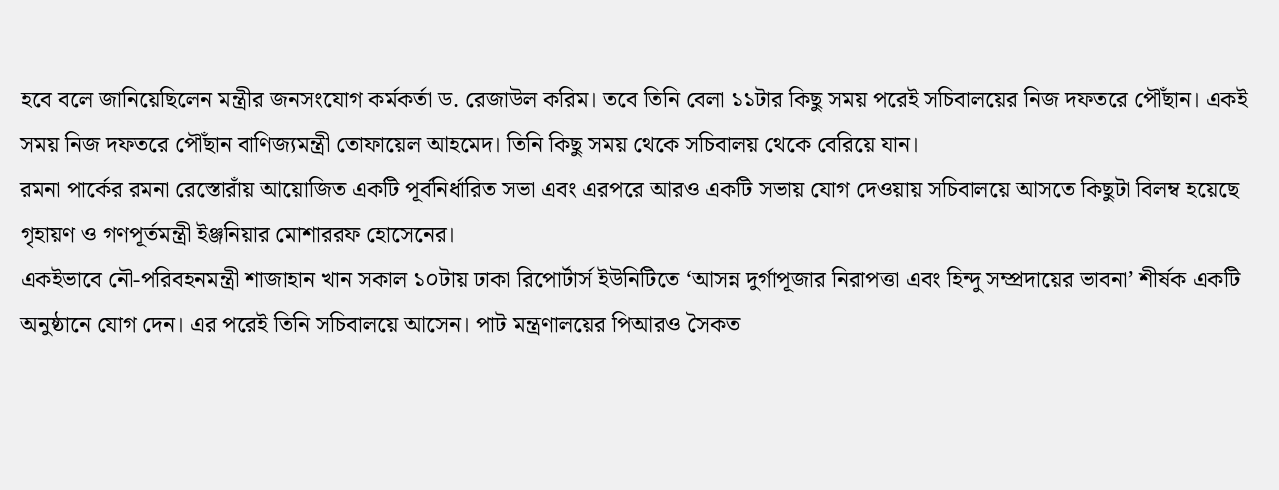হবে বলে জানিয়েছিলেন মন্ত্রীর জনসংযোগ কর্মকর্তা ড. রেজাউল করিম। তবে তিনি বেলা ১১টার কিছু সময় পরেই সচিবালয়ের নিজ দফতরে পৌঁছান। একই সময় নিজ দফতরে পৌঁছান বাণিজ্যমন্ত্রী তোফায়েল আহমেদ। তিনি কিছু সময় থেকে সচিবালয় থেকে বেরিয়ে যান।
রমনা পার্কের রমনা রেস্তোরাঁয় আয়োজিত একটি পূর্বনির্ধারিত সভা এবং এরপরে আরও একটি সভায় যোগ দেওয়ায় সচিবালয়ে আসতে কিছুটা বিলম্ব হয়েছে গৃহায়ণ ও গণপূর্তমন্ত্রী ইঞ্জনিয়ার মোশাররফ হোসেনের।
একইভাবে নৌ-পরিবহনমন্ত্রী শাজাহান খান সকাল ১০টায় ঢাকা রিপোর্টার্স ইউনিটিতে ‘আসন্ন দুর্গাপূজার নিরাপত্তা এবং হিন্দু সম্প্রদায়ের ভাবনা’ শীর্ষক একটি অনুষ্ঠানে যোগ দেন। এর পরেই তিনি সচিবালয়ে আসেন। পাট মন্ত্রণালয়ের পিআরও সৈকত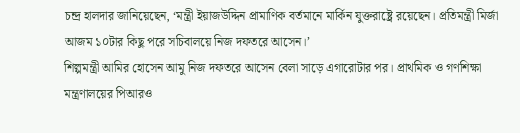চন্দ্র হালদার জানিয়েছেন, ‘মন্ত্রী ইয়াজউদ্দিন প্রামাণিক বর্তমানে মার্কিন যুক্তরাষ্ট্রে রয়েছেন। প্রতিমন্ত্রী মির্জা আজম ১০টার কিছু পরে সচিবালয়ে নিজ দফতরে আসেন।’
শিল্পমন্ত্রী আমির হোসেন আমু নিজ দফতরে আসেন বেলা সাড়ে এগারোটার পর। প্রাথমিক ও গণশিক্ষা মন্ত্রণালয়ের পিআরও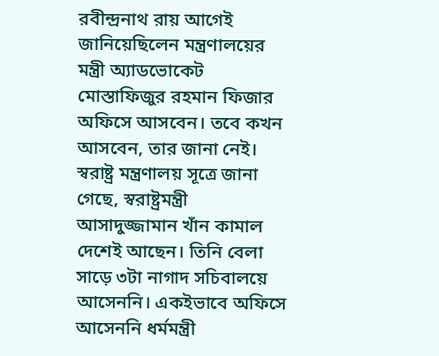রবীন্দ্রনাথ রায় আগেই জানিয়েছিলেন মন্ত্রণালয়ের মন্ত্রী অ্যাডভোকেট মোস্তাফিজুর রহমান ফিজার অফিসে আসবেন। তবে কখন আসবেন, তার জানা নেই।
স্বরাষ্ট্র মন্ত্রণালয় সূত্রে জানা গেছে, স্বরাষ্ট্রমন্ত্রী আসাদুজ্জামান খাঁন কামাল দেশেই আছেন। তিনি বেলা সাড়ে ৩টা নাগাদ সচিবালয়ে আসেননি। একইভাবে অফিসে আসেননি ধর্মমন্ত্রী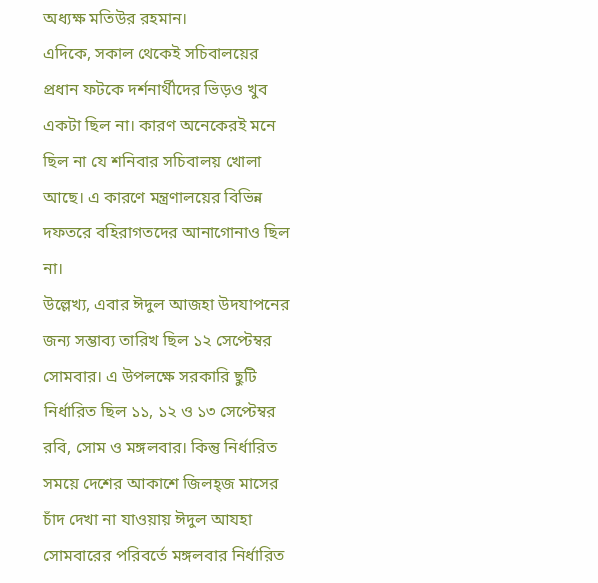অধ্যক্ষ মতিউর রহমান।
এদিকে, সকাল থেকেই সচিবালয়ের প্রধান ফটকে দর্শনার্থীদের ভিড়ও খুব একটা ছিল না। কারণ অনেকেরই মনে ছিল না যে শনিবার সচিবালয় খোলা আছে। এ কারণে মন্ত্রণালয়ের বিভিন্ন দফতরে বহিরাগতদের আনাগোনাও ছিল না।
উল্লেখ্য, এবার ঈদুল আজহা উদযাপনের জন্য সম্ভাব্য তারিখ ছিল ১২ সেপ্টেম্বর সোমবার। এ উপলক্ষে সরকারি ছুটি নির্ধারিত ছিল ১১, ১২ ও ১৩ সেপ্টেম্বর রবি, সোম ও মঙ্গলবার। কিন্তু নির্ধারিত সময়ে দেশের আকাশে জিলহ্জ মাসের চাঁদ দেখা না যাওয়ায় ঈদুল আযহা সোমবারের পরিবর্তে মঙ্গলবার নির্ধারিত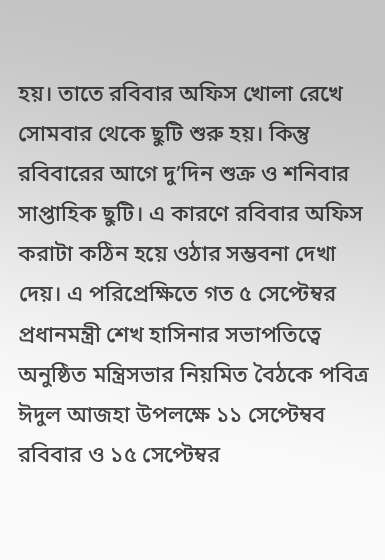হয়। তাতে রবিবার অফিস খোলা রেখে সোমবার থেকে ছুটি শুরু হয়। কিন্তু রবিবারের আগে দু’দিন শুক্র ও শনিবার সাপ্তাহিক ছুটি। এ কারণে রবিবার অফিস করাটা কঠিন হয়ে ওঠার সম্ভবনা দেখা দেয়। এ পরিপ্রেক্ষিতে গত ৫ সেপ্টেম্বর প্রধানমন্ত্রী শেখ হাসিনার সভাপতিত্বে অনুষ্ঠিত মন্ত্রিসভার নিয়মিত বৈঠকে পবিত্র ঈদুল আজহা উপলক্ষে ১১ সেপ্টেম্বব রবিবার ও ১৫ সেপ্টেম্বর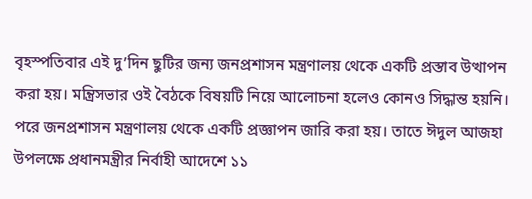বৃহস্পতিবার এই দু’দিন ছুটির জন্য জনপ্রশাসন মন্ত্রণালয় থেকে একটি প্রস্তাব উত্থাপন করা হয়। মন্ত্রিসভার ওই বৈঠকে বিষয়টি নিয়ে আলোচনা হলেও কোনও সিদ্ধান্ত হয়নি। পরে জনপ্রশাসন মন্ত্রণালয় থেকে একটি প্রজ্ঞাপন জারি করা হয়। তাতে ঈদুল আজহা উপলক্ষে প্রধানমন্ত্রীর নির্বাহী আদেশে ১১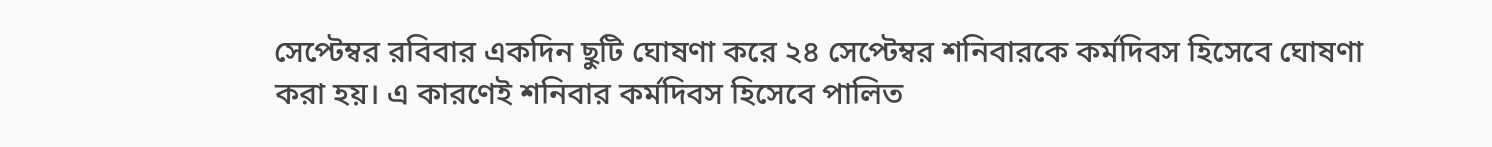সেপ্টেম্বর রবিবার একদিন ছুটি ঘোষণা করে ২৪ সেপ্টেম্বর শনিবারকে কর্মদিবস হিসেবে ঘোষণা করা হয়। এ কারণেই শনিবার কর্মদিবস হিসেবে পালিত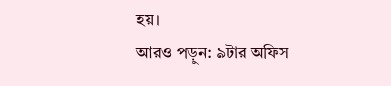হয়।
আরও পড়ুন: ৯টার অফিস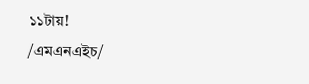১১টায়!
/এমএনএইচ/